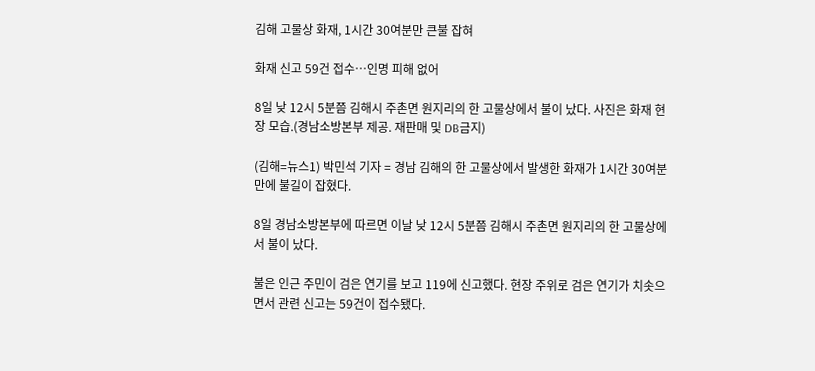김해 고물상 화재, 1시간 30여분만 큰불 잡혀

화재 신고 59건 접수…인명 피해 없어

8일 낮 12시 5분쯤 김해시 주촌면 원지리의 한 고물상에서 불이 났다. 사진은 화재 현장 모습.(경남소방본부 제공. 재판매 및 DB금지)

(김해=뉴스1) 박민석 기자 = 경남 김해의 한 고물상에서 발생한 화재가 1시간 30여분 만에 불길이 잡혔다.

8일 경남소방본부에 따르면 이날 낮 12시 5분쯤 김해시 주촌면 원지리의 한 고물상에서 불이 났다.

불은 인근 주민이 검은 연기를 보고 119에 신고했다. 현장 주위로 검은 연기가 치솟으면서 관련 신고는 59건이 접수됐다.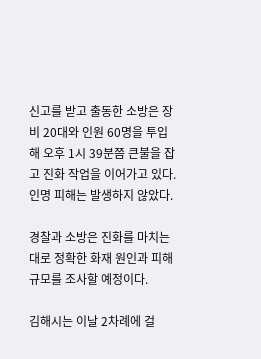신고를 받고 출동한 소방은 장비 20대와 인원 60명을 투입해 오후 1시 39분쯤 큰불을 잡고 진화 작업을 이어가고 있다. 인명 피해는 발생하지 않았다.

경찰과 소방은 진화를 마치는 대로 정확한 화재 원인과 피해 규모를 조사할 예정이다.

김해시는 이날 2차례에 걸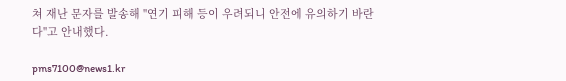쳐 재난 문자를 발송해 "연기 피해 등이 우려되니 안전에 유의하기 바란다"고 안내했다.

pms7100@news1.kr